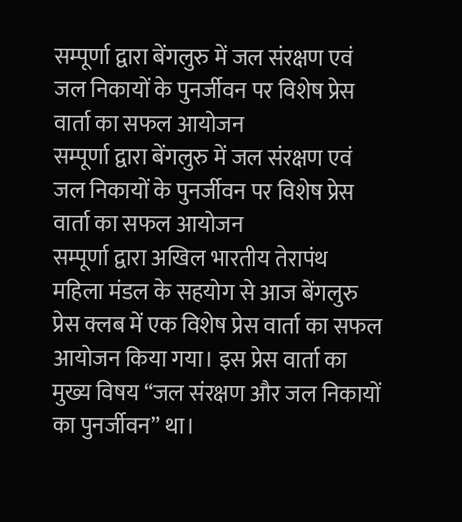सम्पूर्णा द्वारा बेंगलुरु में जल संरक्षण एवं जल निकायों के पुनर्जीवन पर विशेष प्रेस वार्ता का सफल आयोजन
सम्पूर्णा द्वारा बेंगलुरु में जल संरक्षण एवं जल निकायों के पुनर्जीवन पर विशेष प्रेस वार्ता का सफल आयोजन
सम्पूर्णा द्वारा अखिल भारतीय तेरापंथ महिला मंडल के सहयोग से आज बेंगलुरु प्रेस क्लब में एक विशेष प्रेस वार्ता का सफल आयोजन किया गया। इस प्रेस वार्ता का मुख्य विषय “जल संरक्षण और जल निकायों का पुनर्जीवन” था।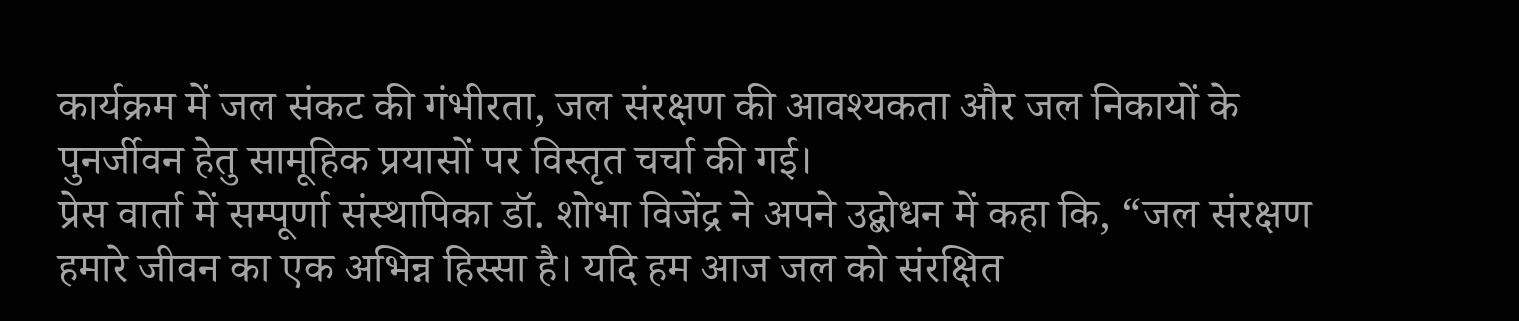कार्यक्रम में जल संकट की गंभीरता, जल संरक्षण की आवश्यकता और जल निकायों के पुनर्जीवन हेतु सामूहिक प्रयासों पर विस्तृत चर्चा की गई।
प्रेस वार्ता में सम्पूर्णा संस्थापिका डॉ. शोभा विजेंद्र ने अपने उद्बोधन में कहा कि, “जल संरक्षण हमारे जीवन का एक अभिन्न हिस्सा है। यदि हम आज जल को संरक्षित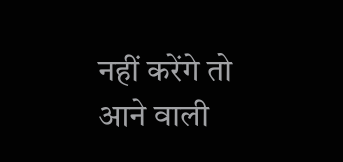नहीं करेंगे तो आने वाली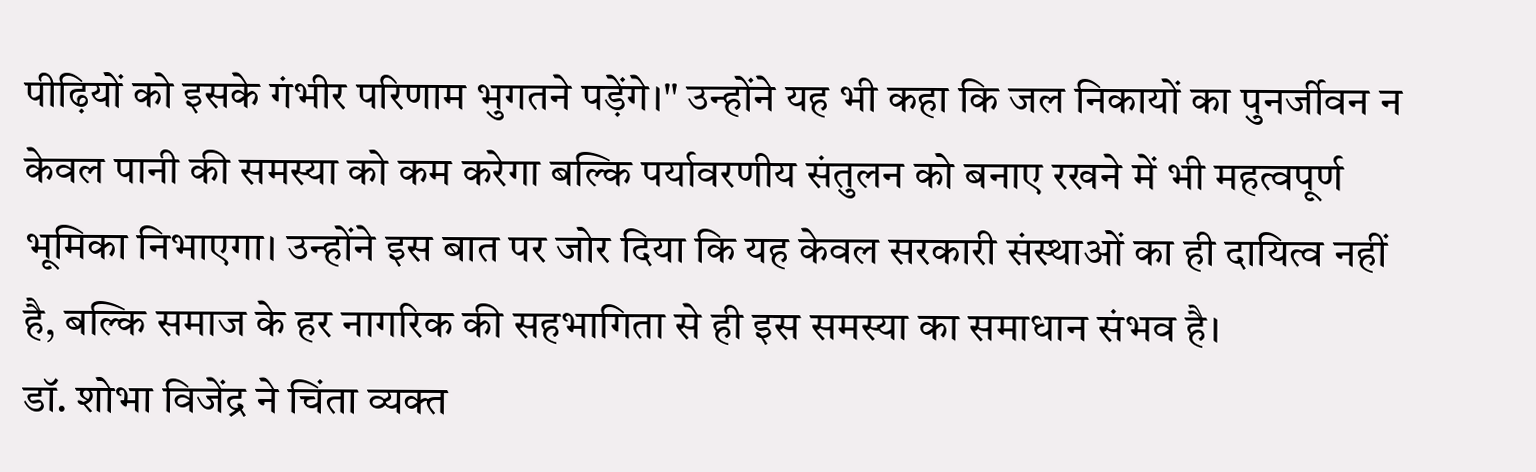पीढ़ियों को इसके गंभीर परिणाम भुगतने पड़ेंगे।" उन्होंने यह भी कहा कि जल निकायों का पुनर्जीवन न केवल पानी की समस्या को कम करेगा बल्कि पर्यावरणीय संतुलन को बनाए रखने में भी महत्वपूर्ण भूमिका निभाएगा। उन्होंने इस बात पर जोर दिया कि यह केवल सरकारी संस्थाओं का ही दायित्व नहीं है, बल्कि समाज के हर नागरिक की सहभागिता से ही इस समस्या का समाधान संभव है।
डॉ. शोभा विजेंद्र ने चिंता व्यक्त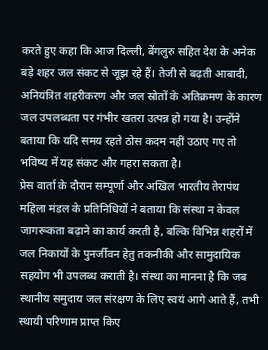करते हुए कहा कि आज दिल्ली, बेंगलुरु सहित देश के अनेक बड़े शहर जल संकट से जूझ रहे हैं। तेजी से बढ़ती आबादी, अनियंत्रित शहरीकरण और जल स्रोतों के अतिक्रमण के कारण जल उपलब्धता पर गंभीर खतरा उत्पन्न हो गया है। उन्होंने बताया कि यदि समय रहते ठोस कदम नहीं उठाए गए तो भविष्य में यह संकट और गहरा सकता है।
प्रेस वार्ता के दौरान सम्पूर्णा और अखिल भारतीय तेरापंथ महिला मंडल के प्रतिनिधियों ने बताया कि संस्था न केवल जागरूकता बढ़ाने का कार्य करती है, बल्कि विभिन्न शहरों में जल निकायों के पुनर्जीवन हेतु तकनीकी और सामुदायिक सहयोग भी उपलब्ध कराती है। संस्था का मानना है कि जब स्थानीय समुदाय जल संरक्षण के लिए स्वयं आगे आते हैं, तभी स्थायी परिणाम प्राप्त किए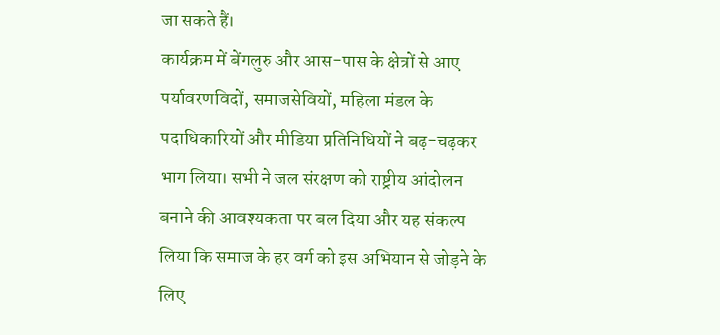जा सकते हैं।
कार्यक्रम में बेंगलुरु और आस-पास के क्षेत्रों से आए पर्यावरणविदों, समाजसेवियों, महिला मंडल के पदाधिकारियों और मीडिया प्रतिनिधियों ने बढ़-चढ़कर भाग लिया। सभी ने जल संरक्षण को राष्ट्रीय आंदोलन बनाने की आवश्यकता पर बल दिया और यह संकल्प लिया कि समाज के हर वर्ग को इस अभियान से जोड़ने के लिए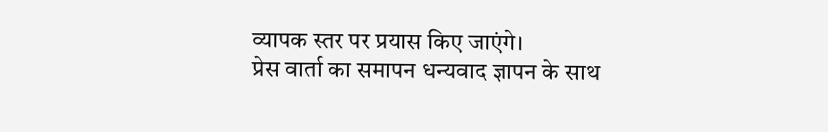व्यापक स्तर पर प्रयास किए जाएंगे।
प्रेस वार्ता का समापन धन्यवाद ज्ञापन के साथ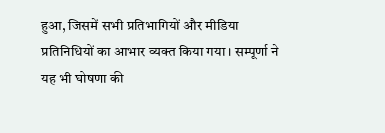हुआ, जिसमें सभी प्रतिभागियों और मीडिया प्रतिनिधियों का आभार व्यक्त किया गया। सम्पूर्णा ने यह भी घोषणा की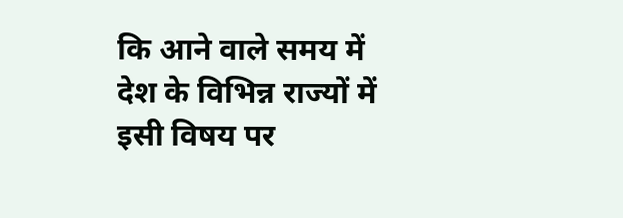कि आने वाले समय में देश के विभिन्न राज्यों में इसी विषय पर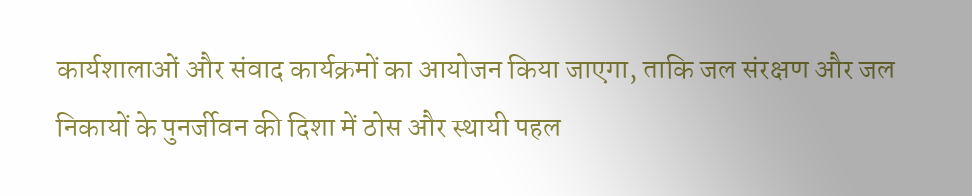कार्यशालाओं और संवाद कार्यक्रमों का आयोजन किया जाएगा, ताकि जल संरक्षण और जल निकायों के पुनर्जीवन की दिशा में ठोस और स्थायी पहल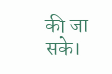की जा सके।